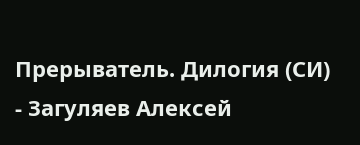Прерыватель. Дилогия (СИ) - Загуляев Алексей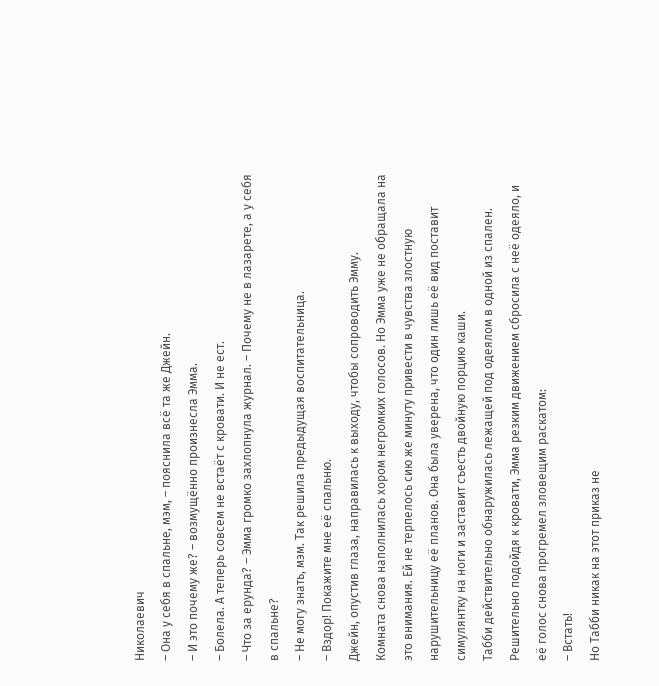Николаевич
– Она у себя в спальне, мэм, – пояснила всё та же Джейн.
– И это почему же? – возмущённо произнесла Эмма.
– Болела. А теперь совсем не встаёт с кровати. И не ест.
– Что за ерунда? – Эмма громко захлопнула журнал. – Почему не в лазарете, а у себя в спальне?
– Не могу знать, мэм. Так решила предыдущая воспитательница.
– Вздор! Покажите мне её спальню.
Джейн, опустив глаза, направилась к выходу, чтобы сопроводить Эмму.
Комната снова наполнилась хором негромких голосов. Но Эмма уже не обращала на это внимания. Ей не терпелось сию же минуту привести в чувства злостную нарушительницу её планов. Она была уверена, что один лишь её вид поставит симулянтку на ноги и заставит съесть двойную порцию каши.
Табби действительно обнаружилась лежащей под одеялом в одной из спален.
Решительно подойдя к кровати, Эмма резким движением сбросила с неё одеяло, и её голос снова прогремел зловещим раскатом:
– Встать!
Но Табби никак на этот приказ не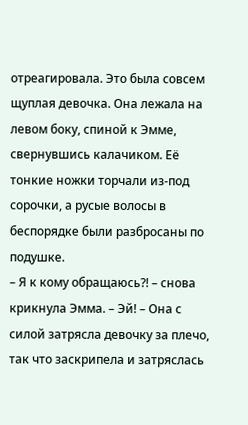отреагировала. Это была совсем щуплая девочка. Она лежала на левом боку, спиной к Эмме, свернувшись калачиком. Её тонкие ножки торчали из‑под сорочки, а русые волосы в беспорядке были разбросаны по подушке.
– Я к кому обращаюсь?! – снова крикнула Эмма. – Эй! – Она с силой затрясла девочку за плечо, так что заскрипела и затряслась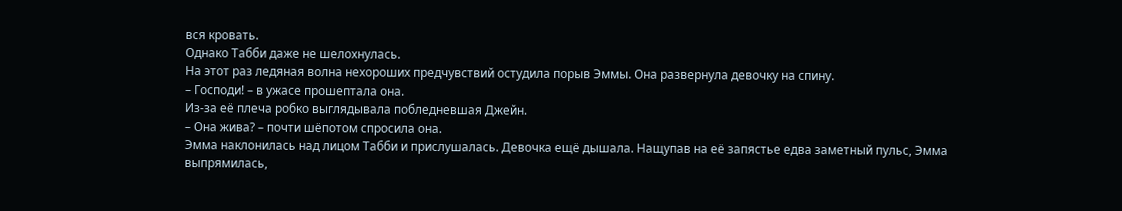вся кровать.
Однако Табби даже не шелохнулась.
На этот раз ледяная волна нехороших предчувствий остудила порыв Эммы. Она развернула девочку на спину.
– Господи! – в ужасе прошептала она.
Из‑за её плеча робко выглядывала побледневшая Джейн.
– Она жива? – почти шёпотом спросила она.
Эмма наклонилась над лицом Табби и прислушалась. Девочка ещё дышала. Нащупав на её запястье едва заметный пульс, Эмма выпрямилась,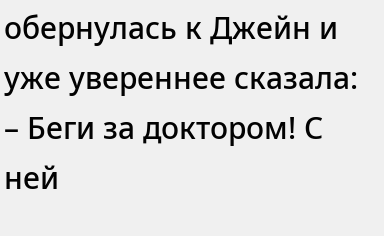обернулась к Джейн и уже увереннее сказала:
– Беги за доктором! С ней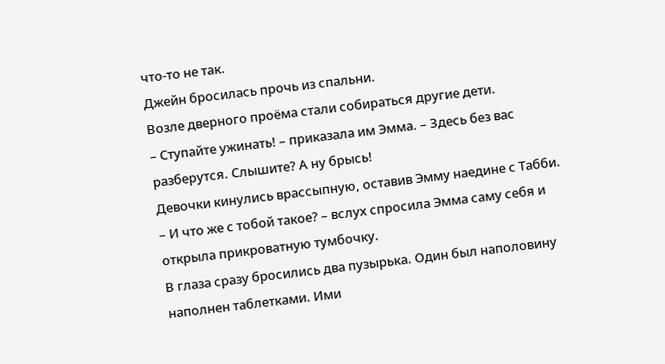что‑то не так.
Джейн бросилась прочь из спальни.
Возле дверного проёма стали собираться другие дети.
– Ступайте ужинать! – приказала им Эмма. – Здесь без вас разберутся. Слышите? А ну брысь!
Девочки кинулись врассыпную, оставив Эмму наедине с Табби.
– И что же с тобой такое? – вслух спросила Эмма саму себя и открыла прикроватную тумбочку.
В глаза сразу бросились два пузырька. Один был наполовину наполнен таблетками. Ими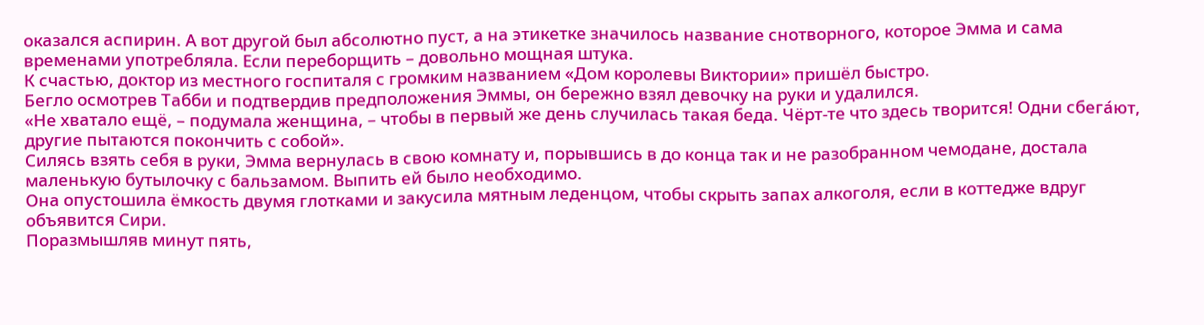оказался аспирин. А вот другой был абсолютно пуст, а на этикетке значилось название снотворного, которое Эмма и сама временами употребляла. Если переборщить – довольно мощная штука.
К счастью, доктор из местного госпиталя с громким названием «Дом королевы Виктории» пришёл быстро.
Бегло осмотрев Табби и подтвердив предположения Эммы, он бережно взял девочку на руки и удалился.
«Не хватало ещё, – подумала женщина, – чтобы в первый же день случилась такая беда. Чёрт‑те что здесь творится! Одни сбега́ют, другие пытаются покончить с собой».
Силясь взять себя в руки, Эмма вернулась в свою комнату и, порывшись в до конца так и не разобранном чемодане, достала маленькую бутылочку с бальзамом. Выпить ей было необходимо.
Она опустошила ёмкость двумя глотками и закусила мятным леденцом, чтобы скрыть запах алкоголя, если в коттедже вдруг объявится Сири.
Поразмышляв минут пять,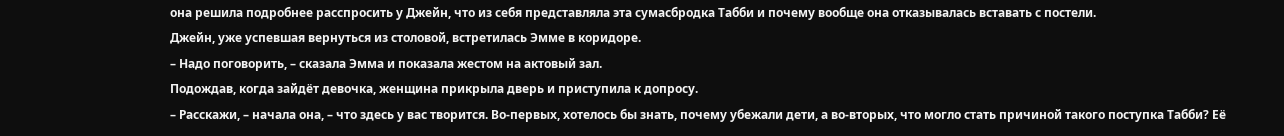она решила подробнее расспросить у Джейн, что из себя представляла эта сумасбродка Табби и почему вообще она отказывалась вставать с постели.
Джейн, уже успевшая вернуться из столовой, встретилась Эмме в коридоре.
– Надо поговорить, – сказала Эмма и показала жестом на актовый зал.
Подождав, когда зайдёт девочка, женщина прикрыла дверь и приступила к допросу.
– Расскажи, – начала она, – что здесь у вас творится. Во‑первых, хотелось бы знать, почему убежали дети, а во‑вторых, что могло стать причиной такого поступка Табби? Её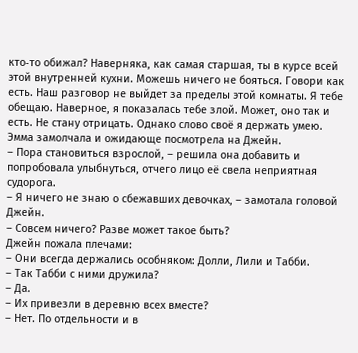кто‑то обижал? Наверняка, как самая старшая, ты в курсе всей этой внутренней кухни. Можешь ничего не бояться. Говори как есть. Наш разговор не выйдет за пределы этой комнаты. Я тебе обещаю. Наверное, я показалась тебе злой. Может, оно так и есть. Не стану отрицать. Однако слово своё я держать умею.
Эмма замолчала и ожидающе посмотрела на Джейн.
– Пора становиться взрослой, – решила она добавить и попробовала улыбнуться, отчего лицо её свела неприятная судорога.
– Я ничего не знаю о сбежавших девочках, – замотала головой Джейн.
– Совсем ничего? Разве может такое быть?
Джейн пожала плечами:
– Они всегда держались особняком: Долли, Лили и Табби.
– Так Табби с ними дружила?
– Да.
– Их привезли в деревню всех вместе?
– Нет. По отдельности и в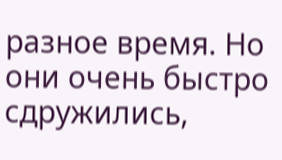разное время. Но они очень быстро сдружились,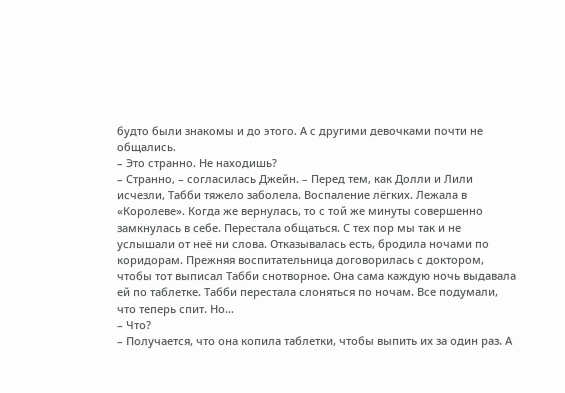будто были знакомы и до этого. А с другими девочками почти не общались.
– Это странно. Не находишь?
– Странно, – согласилась Джейн. – Перед тем, как Долли и Лили исчезли, Табби тяжело заболела. Воспаление лёгких. Лежала в «Королеве». Когда же вернулась, то с той же минуты совершенно замкнулась в себе. Перестала общаться. С тех пор мы так и не услышали от неё ни слова. Отказывалась есть, бродила ночами по коридорам. Прежняя воспитательница договорилась с доктором, чтобы тот выписал Табби снотворное. Она сама каждую ночь выдавала ей по таблетке. Табби перестала слоняться по ночам. Все подумали, что теперь спит. Но…
– Что?
– Получается, что она копила таблетки, чтобы выпить их за один раз. А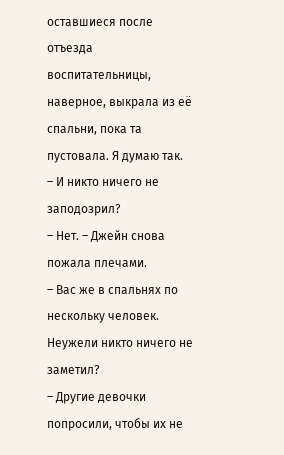оставшиеся после отъезда воспитательницы, наверное, выкрала из её спальни, пока та пустовала. Я думаю так.
– И никто ничего не заподозрил?
– Нет. – Джейн снова пожала плечами.
– Вас же в спальнях по нескольку человек. Неужели никто ничего не заметил?
– Другие девочки попросили, чтобы их не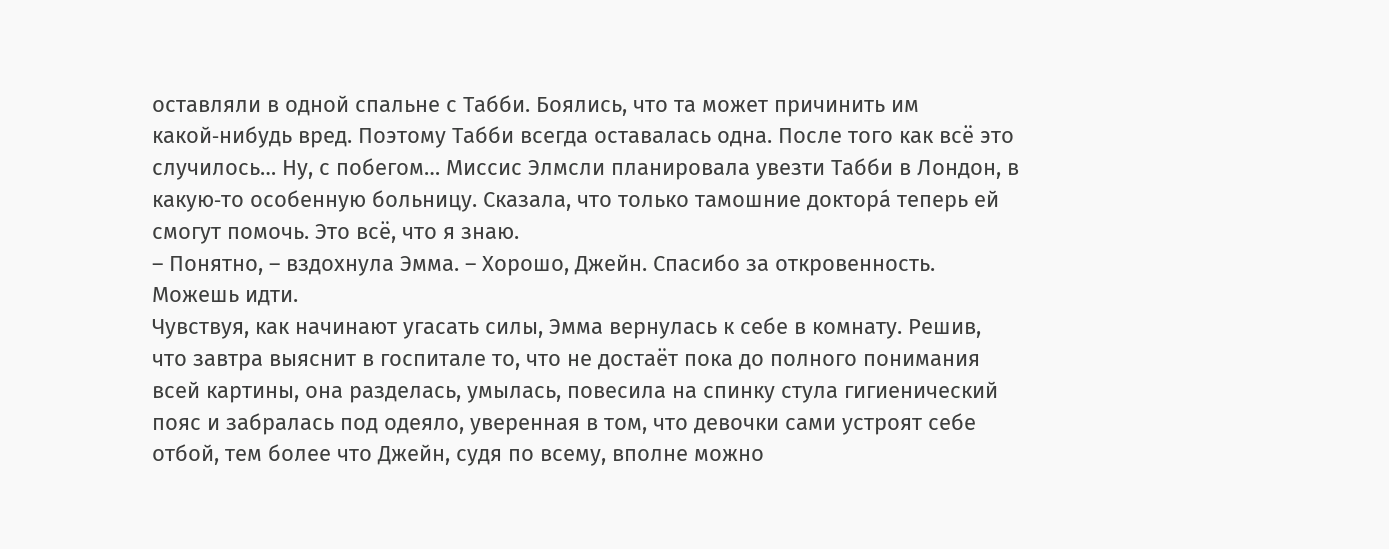оставляли в одной спальне с Табби. Боялись, что та может причинить им какой‑нибудь вред. Поэтому Табби всегда оставалась одна. После того как всё это случилось… Ну, с побегом… Миссис Элмсли планировала увезти Табби в Лондон, в какую‑то особенную больницу. Сказала, что только тамошние доктора́ теперь ей смогут помочь. Это всё, что я знаю.
– Понятно, – вздохнула Эмма. – Хорошо, Джейн. Спасибо за откровенность. Можешь идти.
Чувствуя, как начинают угасать силы, Эмма вернулась к себе в комнату. Решив, что завтра выяснит в госпитале то, что не достаёт пока до полного понимания всей картины, она разделась, умылась, повесила на спинку стула гигиенический пояс и забралась под одеяло, уверенная в том, что девочки сами устроят себе отбой, тем более что Джейн, судя по всему, вполне можно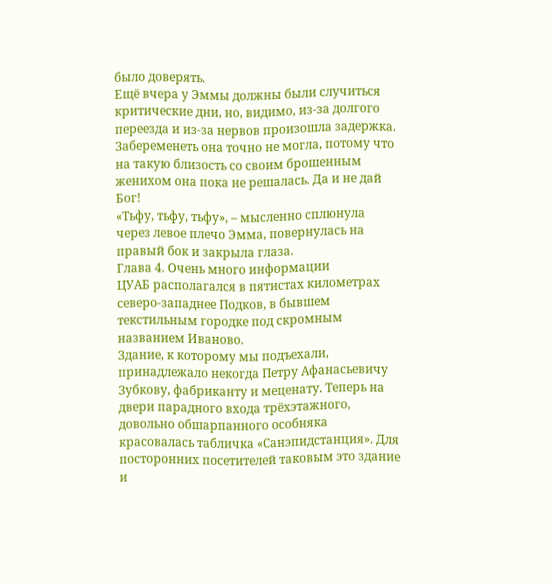было доверять.
Ещё вчера у Эммы должны были случиться критические дни, но, видимо, из‑за долгого переезда и из‑за нервов произошла задержка. Забеременеть она точно не могла, потому что на такую близость со своим брошенным женихом она пока не решалась. Да и не дай Бог!
«Тьфу, тьфу, тьфу», – мысленно сплюнула через левое плечо Эмма, повернулась на правый бок и закрыла глаза.
Глава 4. Очень много информации
ЦУАБ располагался в пятистах километрах северо‑западнее Подков, в бывшем текстильным городке под скромным названием Иваново.
Здание, к которому мы подъехали, принадлежало некогда Петру Афанасьевичу Зубкову, фабриканту и меценату. Теперь на двери парадного входа трёхэтажного, довольно обшарпанного особняка красовалась табличка «Санэпидстанция». Для посторонних посетителей таковым это здание и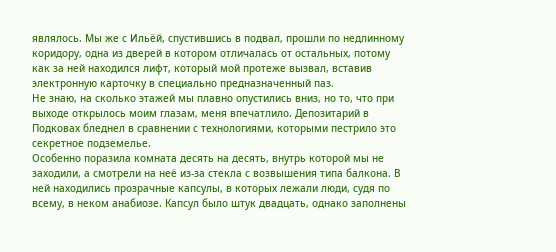являлось. Мы же с Ильёй, спустившись в подвал, прошли по недлинному коридору, одна из дверей в котором отличалась от остальных, потому как за ней находился лифт, который мой протеже вызвал, вставив электронную карточку в специально предназначенный паз.
Не знаю, на сколько этажей мы плавно опустились вниз, но то, что при выходе открылось моим глазам, меня впечатлило. Депозитарий в Подковах бледнел в сравнении с технологиями, которыми пестрило это секретное подземелье.
Особенно поразила комната десять на десять, внутрь которой мы не заходили, а смотрели на неё из‑за стекла с возвышения типа балкона. В ней находились прозрачные капсулы, в которых лежали люди, судя по всему, в неком анабиозе. Капсул было штук двадцать, однако заполнены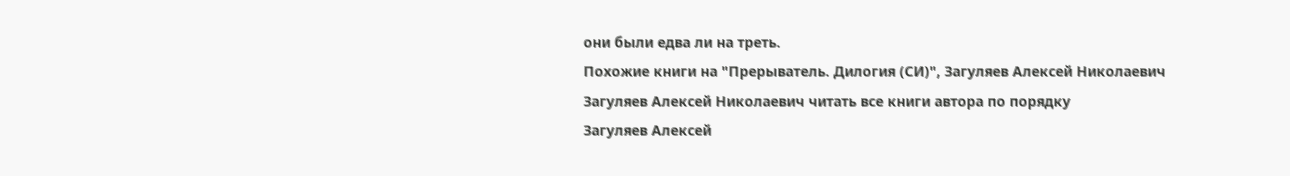они были едва ли на треть.
Похожие книги на "Прерыватель. Дилогия (СИ)", Загуляев Алексей Николаевич
Загуляев Алексей Николаевич читать все книги автора по порядку
Загуляев Алексей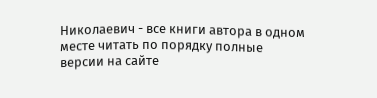Николаевич - все книги автора в одном месте читать по порядку полные версии на сайте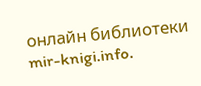онлайн библиотеки mir-knigi.info.